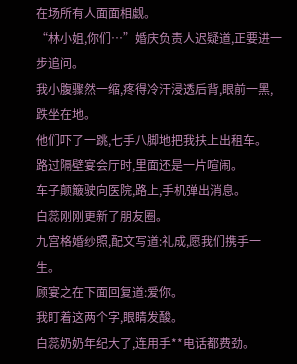在场所有人面面相觑。
“林小姐,你们…”婚庆负责人迟疑道,正要进一步追问。
我小腹骤然一缩,疼得冷汗浸透后背,眼前一黑,跌坐在地。
他们吓了一跳,七手八脚地把我扶上出租车。
路过隔壁宴会厅时,里面还是一片喧闹。
车子颠簸驶向医院,路上,手机弹出消息。
白蕊刚刚更新了朋友圈。
九宫格婚纱照,配文写道:礼成,愿我们携手一生。
顾宴之在下面回复道:爱你。
我盯着这两个字,眼睛发酸。
白蕊奶奶年纪大了,连用手**电话都费劲。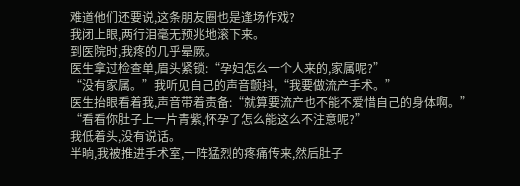难道他们还要说,这条朋友圈也是逢场作戏?
我闭上眼,两行泪毫无预兆地滚下来。
到医院时,我疼的几乎晕厥。
医生拿过检查单,眉头紧锁:“孕妇怎么一个人来的,家属呢?”
“没有家属。”我听见自己的声音颤抖,“我要做流产手术。”
医生抬眼看着我,声音带着责备:“就算要流产也不能不爱惜自己的身体啊。”
“看看你肚子上一片青紫,怀孕了怎么能这么不注意呢?”
我低着头,没有说话。
半晌,我被推进手术室,一阵猛烈的疼痛传来,然后肚子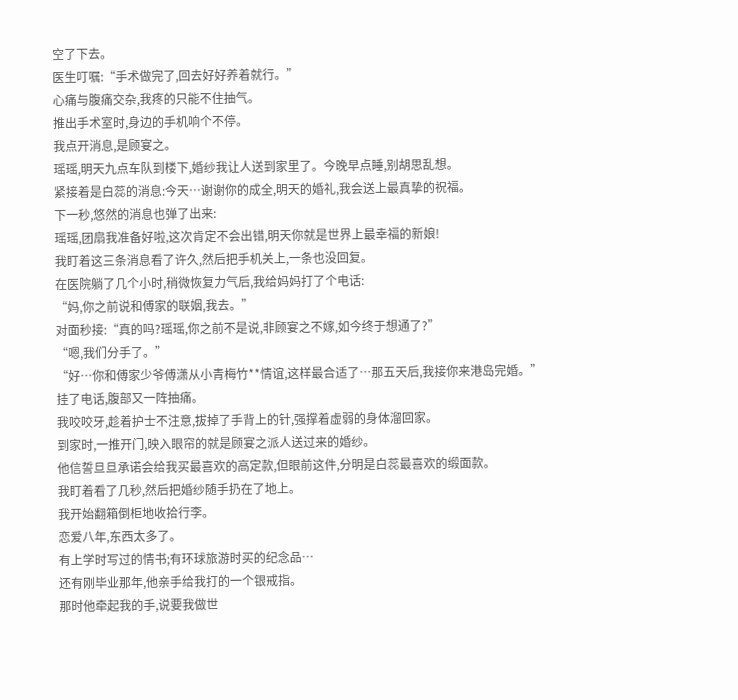空了下去。
医生叮嘱:“手术做完了,回去好好养着就行。”
心痛与腹痛交杂,我疼的只能不住抽气。
推出手术室时,身边的手机响个不停。
我点开消息,是顾宴之。
瑶瑶,明天九点车队到楼下,婚纱我让人送到家里了。今晚早点睡,别胡思乱想。
紧接着是白蕊的消息:今天…谢谢你的成全,明天的婚礼,我会送上最真挚的祝福。
下一秒,悠然的消息也弹了出来:
瑶瑶,团扇我准备好啦,这次肯定不会出错,明天你就是世界上最幸福的新娘!
我盯着这三条消息看了许久,然后把手机关上,一条也没回复。
在医院躺了几个小时,稍微恢复力气后,我给妈妈打了个电话:
“妈,你之前说和傅家的联姻,我去。”
对面秒接:“真的吗?瑶瑶,你之前不是说,非顾宴之不嫁,如今终于想通了?”
“嗯,我们分手了。”
“好…你和傅家少爷傅潇从小青梅竹**情谊,这样最合适了…那五天后,我接你来港岛完婚。”
挂了电话,腹部又一阵抽痛。
我咬咬牙,趁着护士不注意,拔掉了手背上的针,强撑着虚弱的身体溜回家。
到家时,一推开门,映入眼帘的就是顾宴之派人送过来的婚纱。
他信誓旦旦承诺会给我买最喜欢的高定款,但眼前这件,分明是白蕊最喜欢的缎面款。
我盯着看了几秒,然后把婚纱随手扔在了地上。
我开始翻箱倒柜地收拾行李。
恋爱八年,东西太多了。
有上学时写过的情书;有环球旅游时买的纪念品…
还有刚毕业那年,他亲手给我打的一个银戒指。
那时他牵起我的手,说要我做世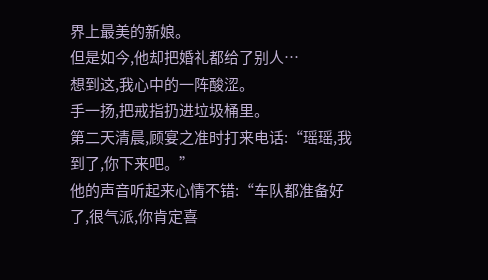界上最美的新娘。
但是如今,他却把婚礼都给了别人…
想到这,我心中的一阵酸涩。
手一扬,把戒指扔进垃圾桶里。
第二天清晨,顾宴之准时打来电话:“瑶瑶,我到了,你下来吧。”
他的声音听起来心情不错:“车队都准备好了,很气派,你肯定喜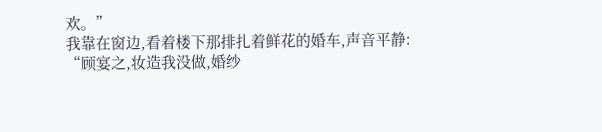欢。”
我靠在窗边,看着楼下那排扎着鲜花的婚车,声音平静:
“顾宴之,妆造我没做,婚纱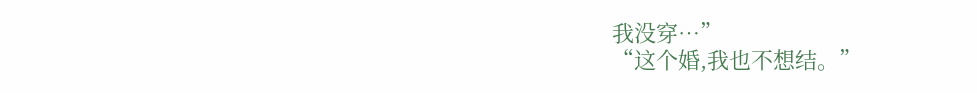我没穿…”
“这个婚,我也不想结。”